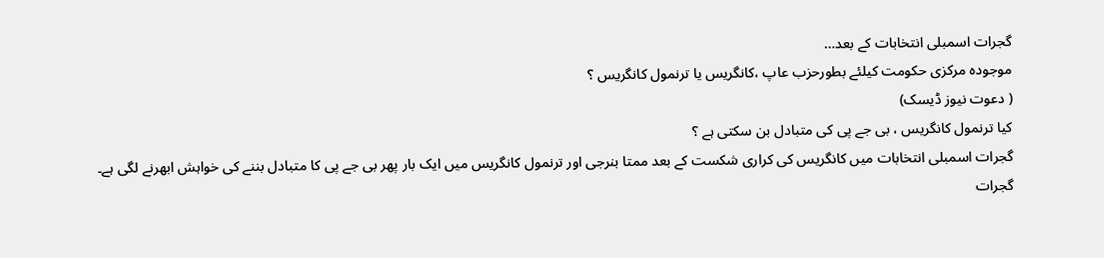گجرات اسمبلی انتخابات کے بعد…
موجودہ مرکزی حکومت کیلئے بطورحزب عاپ ،کانگریس یا ترنمول کانگریس ؟
( دعوت نیوز ڈیسک)
کیا ترنمول کانگریس ، بی جے پی کی متبادل بن سکتی ہے ؟
گجرات اسمبلی انتخابات میں کانگریس کی کراری شکست کے بعد ممتا بنرجی اور ترنمول کانگریس میں ایک بار پھر بی جے پی کا متبادل بننے کی خواہش ابھرنے لگی ہے۔ گجرات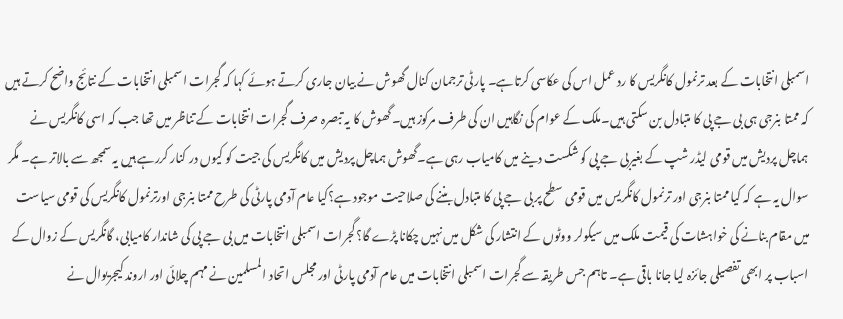اسمبلی انتخابات کے بعد ترنمول کانگریس کا رد عمل اس کی عکاسی کرتاہے۔ پارٹی ترجمان کنال گھوش نے بیان جاری کرتے ہوئے کہا کہ گجرات اسمبلی انتخابات کے نتائج واضح کرتے ہیں کہ ممتا بنرجی ہی بی جے پی کا متبادل بن سکتی ہیں۔ملک کے عوام کی نگاہیں ان کی طرف مرکوز ہیں۔گھوش کا یہ تبصرہ صرف گجرات انتخابات کے تناظر میں تھا جب کہ اسی کانگریس نے ہماچل پردیش میں قومی لیڈر شپ کے بغیربی جے پی کو شکست دینے میں کامیاب رہی ہے۔گھوش ہماچل پردیش میں کانگریس کی جیت کو کیوں در کنار کررہے ہیں یہ سمجھ سے بالاتر ہے۔ مگر سوال یہ ہے کہ کیا ممتا بنرجی اور ترنمول کانگریس میں قومی سطح پر بی جے پی کا متبادل بننے کی صلاحیت موجود ہے؟کیا عام آدمی پارٹی کی طرح ممتا بنرجی اورترنمول کانگریس کی قومی سیاست میں مقام بنانے کی خواہشات کی قیمت ملک میں سیکولر ووٹوں کے انتشار کی شکل میں نہیں چکانا پڑے گا؟ گجرات اسمبلی انتخابات میں بی جے پی کی شاندار کامیابی، گانگریس کے زوال کے اسباب پر ابھی تفصیلی جائزہ لیا جانا باقی ہے۔ تاہم جس طریقہ سے گجرات اسمبلی انتخابات میں عام آدمی پارٹی اور مجلس اتحاد المسلمین نے مہم چلائی اور اروند کیجریوال نے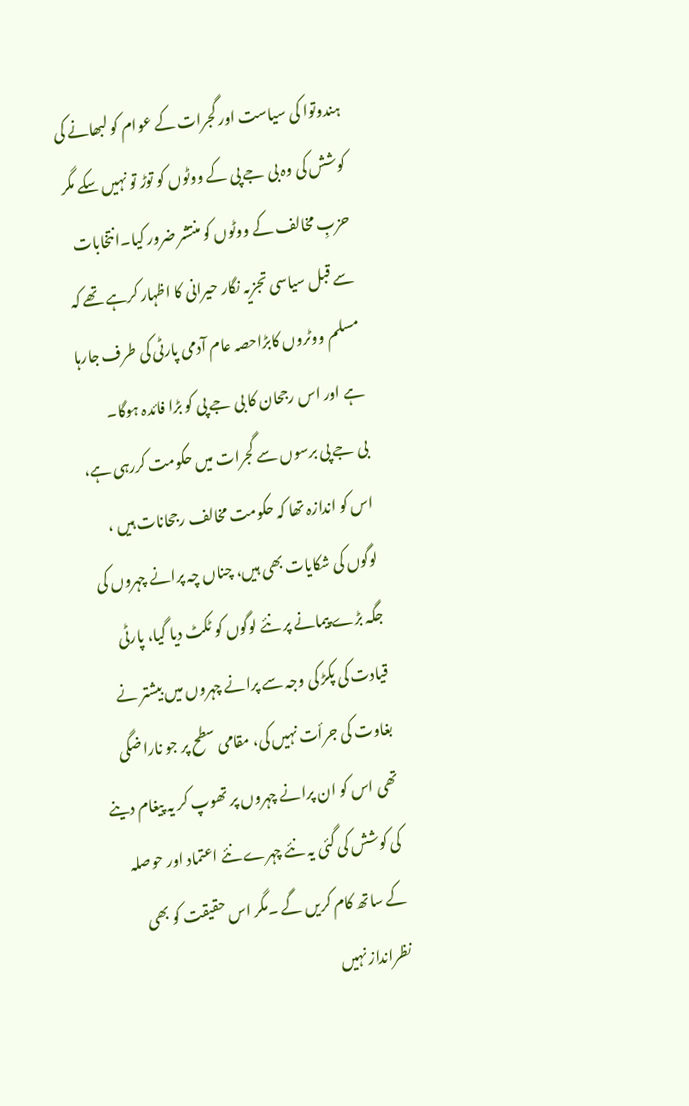ہندوتوا کی سیاست اور گجرات کے عوام کو لبھانے کی کوشش کی وہ بی جے پی کے ووٹوں کو توڑ تو نہیں سکے مگر حزبِ مخالف کے ووٹوں کو منتشر ضرور کیا۔انتخابات سے قبل سیاسی تجزیہ نگار حیرانی کا اظہار کرہے تھے کہ مسلم ووٹروں کابڑاحصہ عام آدمی پارٹی کی طرف جارہا ہے اور اس رجحان کا بی جے پی کو بڑا فائدہ ہوگا۔
بی جے پی برسوں سے گجرات میں حکومت کررہی ہے، اس کو اندازہ تھا کہ حکومت مخالف رجحانات ہیں ، لوگوں کی شکایات بھی ہیں، چناں چہ پرانے چہروں کی جگہ بڑے پیمانے پر نئے لوگوں کو ٹکٹ دیا گیا، پارٹی قیادت کی پکڑ کی وجہ سے پرانے چہروں میں بیشتر نے بغاوت کی جرأت نہیں کی، مقامی سطح پر جو ناراضگی تھی اس کو ان پرانے چہروں پر تھوپ کر یہ پیغام دینے کی کوشش کی گئی یہ نئے چہرے نئے اعتماد اور حوصلہ کے ساتھ کام کریں گے ۔مگر اس حقیقت کو بھی نظرانداز نہیں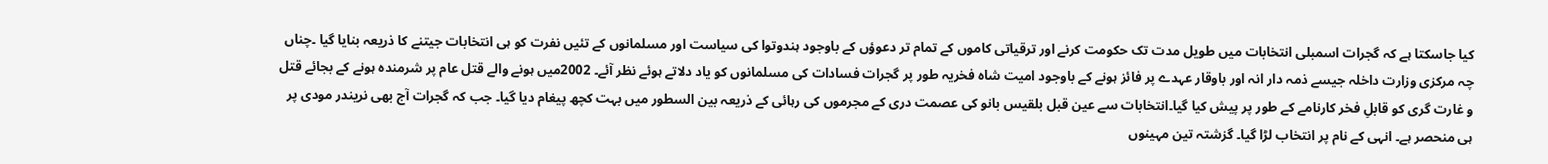کیا جاسکتا ہے کہ گجرات اسمبلی انتخابات میں طویل مدت تک حکومت کرنے اور ترقیاتی کاموں کے تمام تر دعوؤں کے باوجود ہندوتوا کی سیاست اور مسلمانوں کے تئیں نفرت کو ہی انتخابات جیتنے کا ذریعہ بنایا گیا ۔چناں چہ مرکزی وزارت داخلہ جیسے ذمہ دار انہ اور باوقار عہدے پر فائز ہونے کے باوجود امیت شاہ فخریہ طور پر گجرات فسادات کی مسلمانوں کو یاد دلاتے ہوئے نظر آئے۔ 2002میں ہونے والے قتل عام پر شرمندہ ہونے کے بجائے قتل و غارت گری کو قابلِ فخر کارنامے کے طور پر پیش کیا گیا۔انتخابات سے عین قبل بلقیس بانو کی عصمت دری کے مجرموں کی رہائی کے ذریعہ بین السطور میں بہت کچھ پیغام دیا گیا۔ جب کہ گجرات آج بھی نریندر مودی پر ہی منحصر ہے۔ انہی کے نام پر انتخاب لڑا گیا۔ گزشتہ تین مہینوں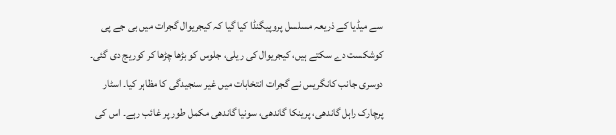سے میڈیا کے ذریعہ مسلسل پروپیگنڈا کیا گیا کہ کیجریوال گجرات میں بی جے پی کوشکست دے سکتے ہیں، کیجریوال کی ریلی، جلوس کو بڑھا چڑھا کر کوریج دی گئی۔ دوسری جانب کانگریس نے گجرات انتخابات میں غیر سنجیدگی کا مظاہر کیا۔ اسٹار پرچارک راہل گاندھی، پرینکا گاندھی، سونیا گاندھی مکمل طور پر غائب رہے۔ اس کی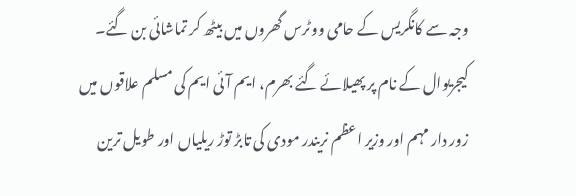وجہ سے کانگریس کے حامی ووٹرس گھروں میں بیٹھ کر تماشائی بن گئے۔ کیجریوال کے نام پر پھیلائے گئے بھرم، ایم آئی ایم کی مسلم علاقوں میں زور دار مہم اور وزیر اعظم نریندر مودی کی تابڑ توڑ ریلیاں اور طویل ترین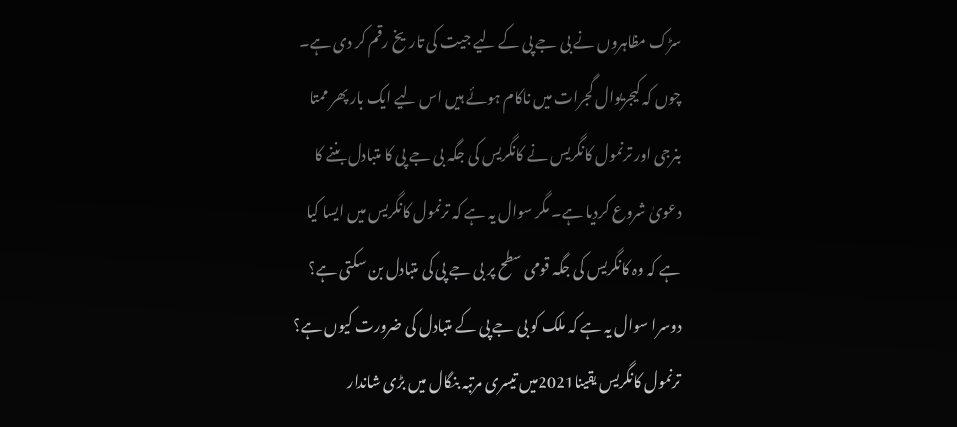سڑک مظاہروں نے بی جے پی کے لیے جیت کی تاریخ رقم کر دی ہے۔ چوں کہ کیجریوال گجرات میں ناکام ہوئے ہیں اس لیے ایک بار پھر ممتا بنرجی اور ترنمول کانگریس نے کانگریس کی جگہ بی جے پی کا متبادل بننے کا دعویٰ شروع کردیا ہے۔ مگر سوال یہ ہے کہ ترنمول کانگریس میں ایسا کیا ہے کہ وہ کانگریس کی جگہ قومی سطح پر بی جے پی کی متبادل بن سکتی ہے؟ دوسرا سوال یہ ہے کہ ملک کو بی جے پی کے متبادل کی ضرورت کیوں ہے؟
ترنمول کانگریس یقینا2021میں تیسری مرتبہ بنگال میں بڑی شاندار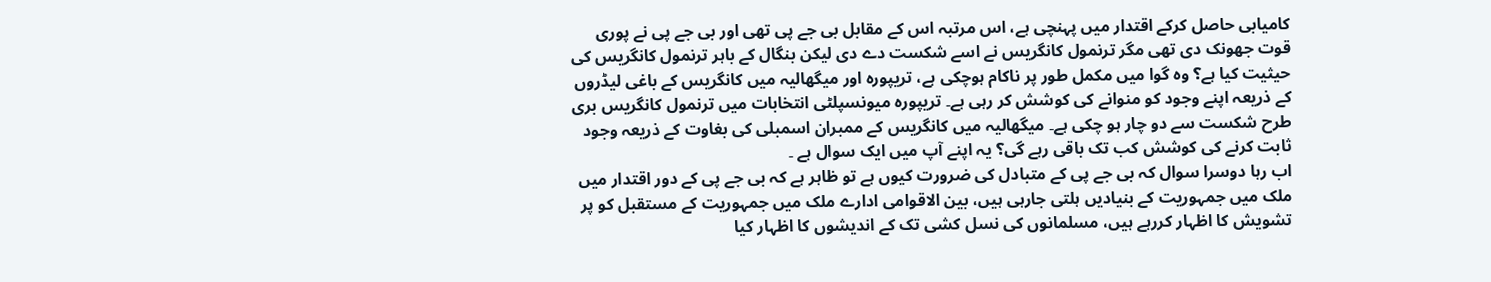کامیابی حاصل کرکے اقتدار میں پہنچی ہے، اس مرتبہ اس کے مقابل بی جے پی تھی اور بی جے پی نے پوری قوت جھونک دی تھی مگر ترنمول کانگریس نے اسے شکست دے دی لیکن بنگال کے باہر ترنمول کانگریس کی حیثیت کیا ہے؟ وہ گوا میں مکمل طور پر ناکام ہوچکی ہے، تریپورہ اور میگھالیہ میں کانگریس کے باغی لیڈروں کے ذریعہ اپنے وجود کو منوانے کی کوشش کر رہی ہے۔ تریپورہ میونسپلٹی انتخابات میں ترنمول کانگریس بری طرح شکست سے دو چار ہو چکی ہے۔ میگھالیہ میں کانگریس کے ممبران اسمبلی کی بغاوت کے ذریعہ وجود ثابت کرنے کی کوشش کب تک باقی رہے گی؟ یہ اپنے آپ میں ایک سوال ہے ۔
اب رہا دوسرا سوال کہ بی جے پی کے متبادل کی ضرورت کیوں ہے تو ظاہر ہے کہ بی جے پی کے دور اقتدار میں ملک میں جمہوریت کے بنیادیں ہلتی جارہی ہیں، بین الاقوامی ادارے ملک میں جمہوریت کے مستقبل کو پر تشویش کا اظہار کررہے ہیں، مسلمانوں کی نسل کشی تک کے اندیشوں کا اظہار کیا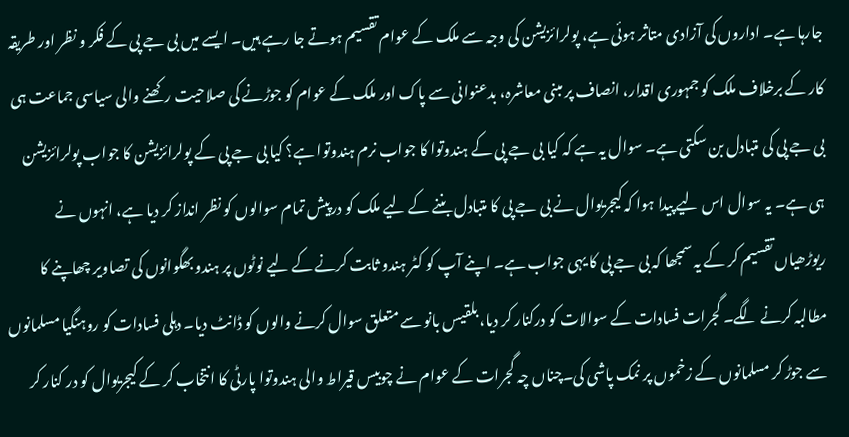جارہا ہے۔ اداروں کی آزادی متاثر ہوئی ہے، پولرائزیشن کی وجہ سے ملک کے عوام تقسیم ہوتے جا رہے ہیں۔ ایسے میں بی جے پی کے فکر و نظر اور طریقہ کار کے برخلاف ملک کو جمہوری اقدار، انصاف پر مبنی معاشرہ، بدعنوانی سے پاک اور ملک کے عوام کو جوڑنے کی صلاحیت رکھنے والی سیاسی جماعت ہی بی جے پی کی متبادل بن سکتی ہے۔ سوال یہ ہے کہ کیا بی جے پی کے ہندوتوا کا جواب نرم ہندوتوا ہے؟ کیا بی جے پی کے پولرائزیشن کا جواب پولرائزیشن ہی ہے۔ یہ سوال اس لیے پیدا ہوا کہ کیجریوال نے بی جے پی کا متبادل بننے کے لیے ملک کو درپیش تمام سوالوں کو نظر انداز کر دیا ہے، انہوں نے ریوڑھیاں تقسیم کر کے یہ سمجھا کہ بی جے پی کا یہی جواب ہے۔ اپنے آپ کو کٹر ہندو ثابت کرنے کے لیے نوٹوں پر ہندو بھگوانوں کی تصاویر چھاپنے کا مطالبہ کرنے لگے۔ گجرات فسادات کے سوالات کو درکنار کر دیا، بلقیس بانو سے متعلق سوال کرنے والوں کو ڈانٹ دیا۔ دہلی فسادات کو روہنگیا مسلمانوں سے جوڑ کر مسلمانوں کے زخموں پر نمک پاشی کی۔چناں چہ گجرات کے عوام نے چوبیس قیراط والی ہندوتوا پارٹی کا انتخاب کر کے کیجریوال کو در کنار کر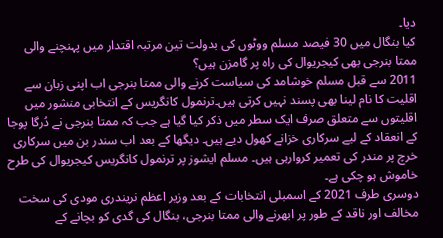دیا۔
کیا بنگال میں 30 فیصد مسلم ووٹوں کی بدولت تین مرتبہ اقتدار میں پہنچنے والی ممتا بنرجی بھی کیجریوال کی راہ پر گامزن ہیں؟
2011 سے قبل مسلم خوشامد کی سیاست کرنے والی ممتا بنرجی اب اپنی زبان سے اقلیت کا نام لینا بھی پسند نہیں کرتی ہیں۔ترنمول کانگریس کے انتخابی منشور میں اقلیتوں سے متعلق صرف ایک سطر میں ذکر کیا گیا ہے جب کہ ممتا بنرجی نے دُرگا پوجا کے انعقاد کے لیے سرکاری خزانے کھول دیے ہیں۔ دیگھا کے بعد اب سندر بن میں سرکاری خرچ پر مندر کی تعمیر کروارہی ہیں۔ مسلم ایشوز پر ترنمول کانگریس کیجریوال کی طرح خاموش ہو چکی ہے۔
دوسری طرف 2021 کے اسمبلی انتخابات کے بعد وزیر اعظم نریندری مودی کی سخت مخالف اور ناقد کے طور پر ابھرنے والی ممتا بنرجی، بنگال کی گدی کو بچانے کے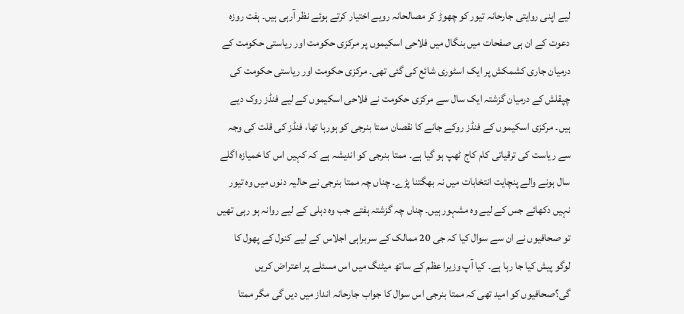لیے اپنی روایتی جارحانہ تیور کو چھوڑ کر مصالحانہ رویے اختیار کرتے ہوئے نظر آرہی ہیں۔ ہفت روزہ دعوت کے ان ہی صفحات میں بنگال میں فلاحی اسکیموں پر مرکزی حکومت اور ریاستی حکومت کے درمیان جاری کشمکش پر ایک اسٹوری شائع کی گئی تھی۔ مرکزی حکومت اور ریاستی حکومت کی چپقلش کے درمیان گزشتہ ایک سال سے مرکزی حکومت نے فلاحی اسکیموں کے لیے فنڈز روک دیے ہیں۔ مرکزی اسکیموں کے فنڈز روکے جانے کا نقصان ممتا بنرجی کو ہورہا تھا، فنڈز کی قلت کی وجہ سے ریاست کی ترقیاتی کام کاج ٹھپ ہو گیا ہے۔ ممتا بنرجی کو اندیشہ ہے کہ کہیں اس کا خمیازہ اگلے سال ہونے والے پنچایت انتخابات میں نہ بھگتنا پڑے۔ چناں چہ ممتا بنرجی نے حالیہ دنوں میں وہ تیور نہیں دکھائے جس کے لیے وہ مشہور ہیں۔ چناں چہ گزشتہ ہفتے جب وہ دہلی کے لیے روانہ ہو رہی تھیں تو صحافیوں نے ان سے سوال کیا کہ جی 20 ممالک کے سربراہی اجلاس کے لیے کنول کے پھول کا لوگو پیش کیا جا رہا ہے۔ کیا آپ وزیرا عظم کے ساتھ میٹنگ میں اس مسئلے پر اعتراض کریں گی؟صحافیوں کو امید تھی کہ ممتا بنرجی اس سوال کا جواب جارحانہ انداز میں دیں گی مگر ممتا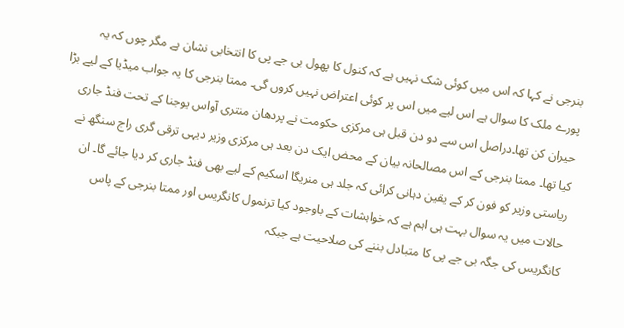بنرجی نے کہا کہ اس میں کوئی شک نہیں ہے کہ کنول کا پھول بی جے پی کا انتخابی نشان ہے مگر چوں کہ یہ پورے ملک کا سوال ہے اس لیے میں اس پر کوئی اعتراض نہیں کروں گی۔ ممتا بنرجی کا یہ جواب میڈیا کے لیے بڑا حیران کن تھا۔دراصل اس سے دو دن قبل ہی مرکزی حکومت نے پردھان منتری آواس یوجنا کے تحت فنڈ جاری کیا تھا۔ ممتا بنرجی کے اس مصالحانہ بیان کے محض ایک دن بعد ہی مرکزی وزیر دیہی ترقی گری راج سنگھ نے ریاستی وزیر کو فون کر کے یقین دہانی کرائی کہ جلد ہی منریگا اسکیم کے لیے بھی فنڈ جاری کر دیا جائے گا۔ ان حالات میں یہ سوال بہت ہی اہم ہے کہ خواہشات کے باوجود کیا ترنمول کانگریس اور ممتا بنرجی کے پاس کانگریس کی جگہ بی جے پی کا متبادل بننے کی صلاحیت ہے جبکہ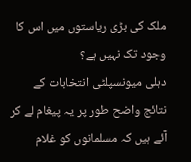ملک کی بڑی ریاستوں میں اس کا وجود تک نہیں ہے؟
دہلی میونسپلٹی انتخابات کے نتائج واضح طور پر یہ پیغام لے کر آئے ہیں کہ مسلمانوں کو غلام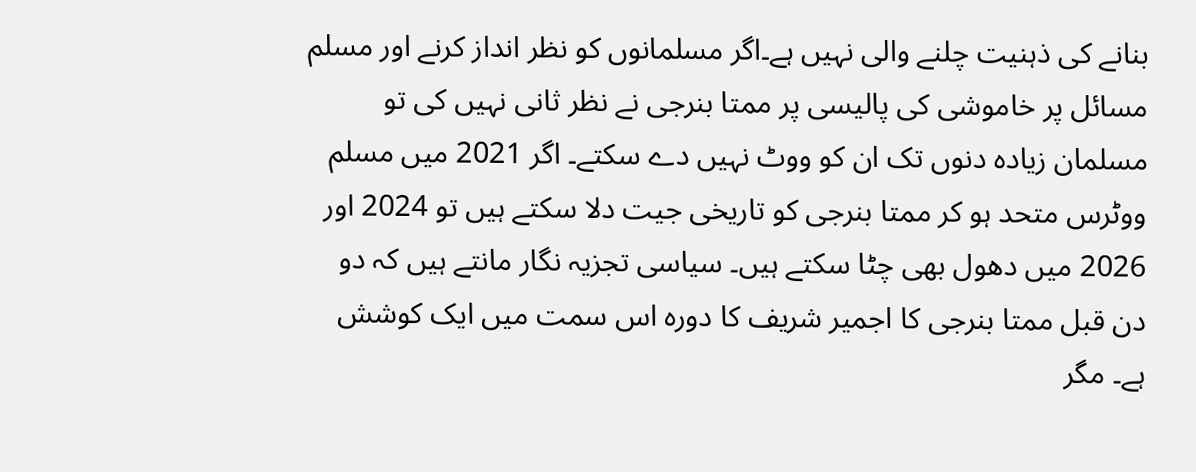بنانے کی ذہنیت چلنے والی نہیں ہے۔اگر مسلمانوں کو نظر انداز کرنے اور مسلم مسائل پر خاموشی کی پالیسی پر ممتا بنرجی نے نظر ثانی نہیں کی تو مسلمان زیادہ دنوں تک ان کو ووٹ نہیں دے سکتے۔ اگر 2021 میں مسلم ووٹرس متحد ہو کر ممتا بنرجی کو تاریخی جیت دلا سکتے ہیں تو 2024 اور 2026 میں دھول بھی چٹا سکتے ہیں۔ سیاسی تجزیہ نگار مانتے ہیں کہ دو دن قبل ممتا بنرجی کا اجمیر شریف کا دورہ اس سمت میں ایک کوشش ہے۔ مگر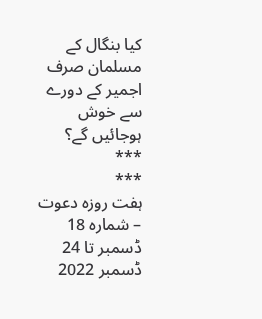کیا بنگال کے مسلمان صرف اجمیر کے دورے سے خوش ہوجائیں گے؟
***
***
ہفت روزہ دعوت – شمارہ 18 ڈسمبر تا 24 ڈسمبر 2022